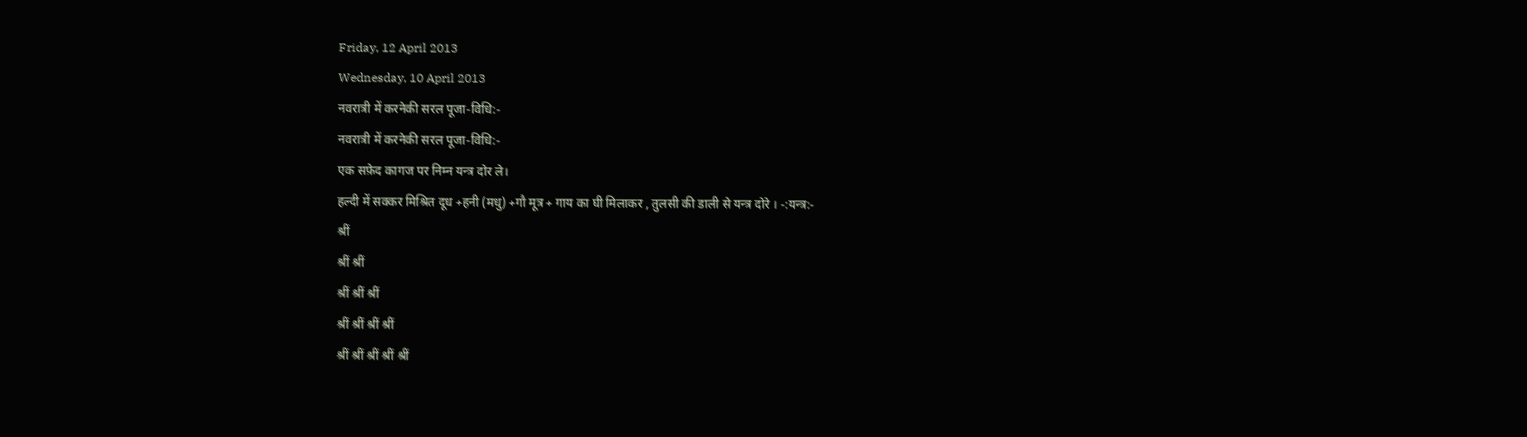Friday, 12 April 2013
Wednesday, 10 April 2013
नवरात्री में करनेकी सरल पूजा-विधि:-
नवरात्री में करनेकी सरल पूजा-विधि:-
एक सफ़ेद कागज पर निम्न यन्त्र दोर ले।
हल्दी में सक्कर मिश्रित दूध +हनी (मधु) +गौ मूत्र + गाय का घी मिलाकर , तुलसी की डाली से यन्त्र दोरे । -:यन्त्र:-
श्रीं
श्रीं श्रीं
श्रीं श्रीं श्रीं
श्रीं श्रीं श्रीं श्रीं
श्रीं श्रीं श्रीं श्रीं श्रीं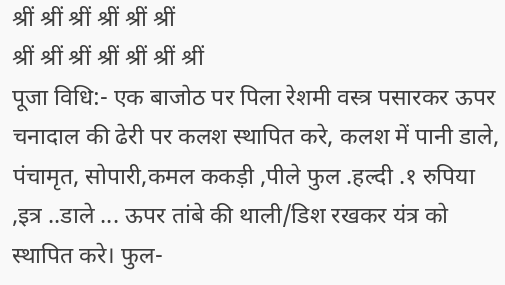श्रीं श्रीं श्रीं श्रीं श्रीं श्रीं
श्रीं श्रीं श्रीं श्रीं श्रीं श्रीं श्रीं
पूजा विधि:- एक बाजोठ पर पिला रेशमी वस्त्र पसारकर ऊपर चनादाल की ढेरी पर कलश स्थापित करे, कलश में पानी डाले, पंचामृत, सोपारी,कमल ककड़ी ,पीले फुल .हल्दी .१ रुपिया ,इत्र ..डाले ... ऊपर तांबे की थाली/डिश रखकर यंत्र को स्थापित करे। फुल-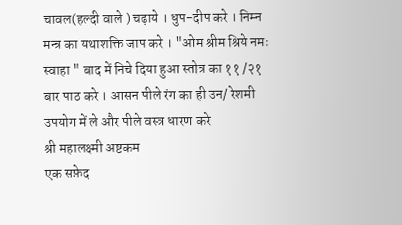चावल(हल्दी वाले ) चढ़ाये । धुप-दीप करे । निम्न मन्त्र का यथाशक्ति जाप करे । "ओम श्रीम श्रिये नमः स्वाहा " बाद में निचे दिया हुआ स्तोत्र का ११ /२१ बार पाठ करे । आसन पीले रंग का ही उन/ रेशमी उपयोग में ले और पीले वस्त्र धारण करे
श्री महालक्ष्मी अष्टकम
एक सफ़ेद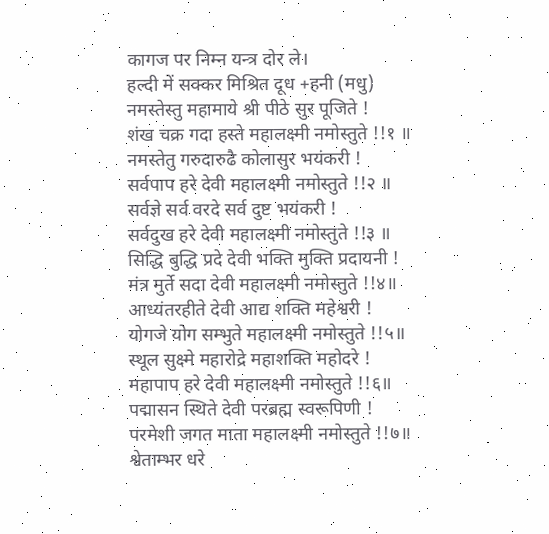कागज पर निम्न यन्त्र दोर ले।
हल्दी में सक्कर मिश्रित दूध +हनी (मधु)
नमस्तेस्तु महामाये श्री पीठे सुर पूजिते !
शंख चक्र गदा हस्ते महालक्ष्मी नमोस्तुते !!१ ॥
नमस्तेतु गरुदारुढै कोलासुर भयंकरी !
सर्वपाप हरे देवी महालक्ष्मी नमोस्तुते !!२ ॥
सर्वज्ञे सर्व वरदे सर्व दुष्ट भयंकरी !
सर्वदुख हरे देवी महालक्ष्मी नमोस्तुते !!३ ॥
सिद्धि बुद्धि प्रदे देवी भक्ति मुक्ति प्रदायनी !
मंत्र मुर्ते सदा देवी महालक्ष्मी नमोस्तुते !!४॥
आध्यंतरहीते देवी आद्य शक्ति महेश्वरी !
योगजे योग सम्भुते महालक्ष्मी नमोस्तुते !!५॥
स्थूल सुक्ष्मे महारोद्रे महाशक्ति महोदरे !
महापाप हरे देवी महालक्ष्मी नमोस्तुते !!६॥
पद्मासन स्थिते देवी परब्रह्म स्वरूपिणी !
परमेशी जगत माता महालक्ष्मी नमोस्तुते !!७॥
श्वेताम्भर धरे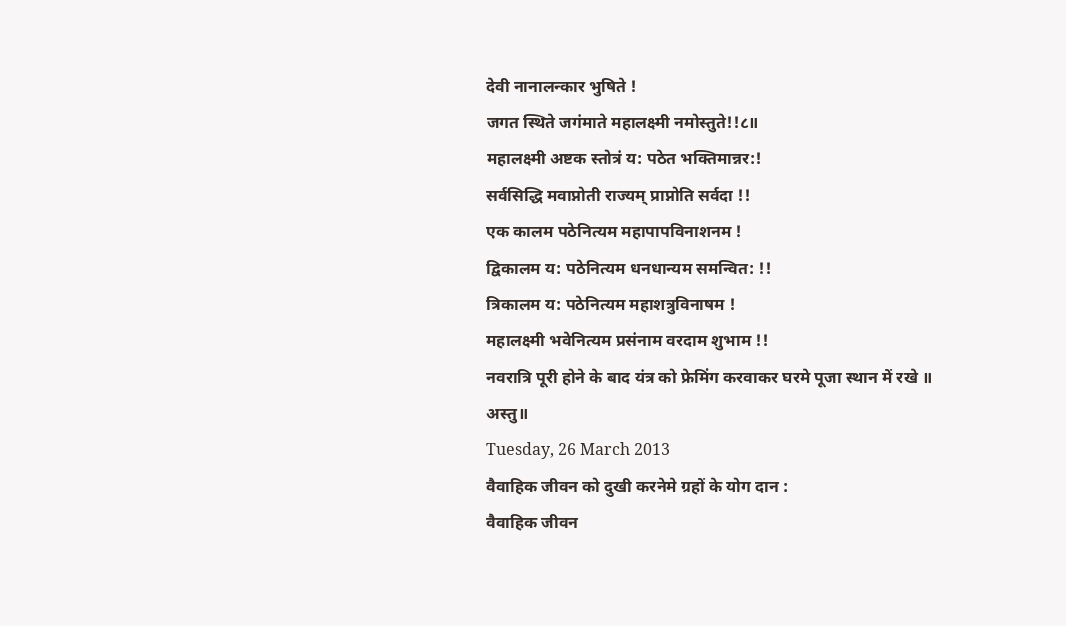देवी नानालन्कार भुषिते !
जगत स्थिते जगंमाते महालक्ष्मी नमोस्तुते!!८॥
महालक्ष्मी अष्टक स्तोत्रं य: पठेत भक्तिमान्नर:!
सर्वसिद्धि मवाप्नोती राज्यम् प्राप्नोति सर्वदा !!
एक कालम पठेनित्यम महापापविनाशनम !
द्विकालम य: पठेनित्यम धनधान्यम समन्वित: !!
त्रिकालम य: पठेनित्यम महाशत्रुविनाषम !
महालक्ष्मी भवेनित्यम प्रसंनाम वरदाम शुभाम !!
नवरात्रि पूरी होने के बाद यंत्र को फ्रेमिंग करवाकर घरमे पूजा स्थान में रखे ॥ अस्तु॥
Tuesday, 26 March 2013
वैवाहिक जीवन को दुखी करनेमे ग्रहों के योग दान :
वैवाहिक जीवन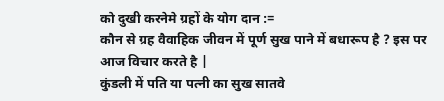को दुखी करनेमे ग्रहों के योग दान :=
कौन से ग्रह वैवाहिक जीवन में पूर्ण सुख पाने में बधारूप है ? इस पर आज विचार करते है |
कुंडली में पति या पत्नी का सुख सातवे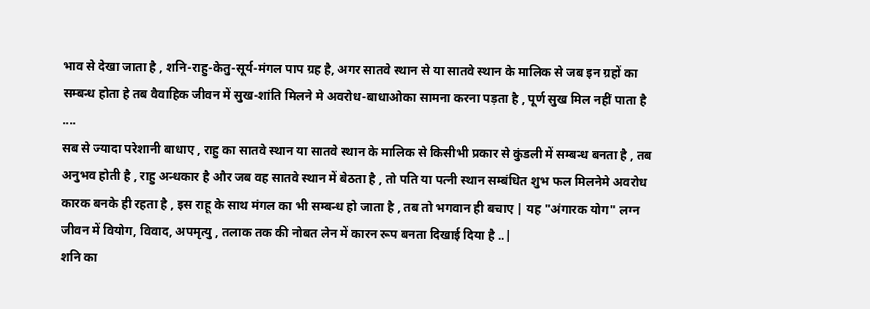भाव से देखा जाता है , शनि-राहु-केतु-सूर्य-मंगल पाप ग्रह है, अगर सातवे स्थान से या सातवे स्थान के मालिक से जब इन ग्रहों का सम्बन्ध होता हे तब वैवाहिक जीवन में सुख-शांति मिलने मे अवरोध-बाधाओका सामना करना पड़ता है , पूर्ण सुख मिल नहीं पाता है ....
सब से ज्यादा परेशानी बाधाए , राहु का सातवे स्थान या सातवे स्थान के मालिक से किसीभी प्रकार से कुंडली में सम्बन्ध बनता है , तब अनुभव होती है , राहु अन्धकार है और जब वह सातवे स्थान में बेठता है , तो पति या पत्नी स्थान सम्बंधित शुभ फल मिलनेमे अवरोध कारक बनके ही रहता है , इस राहू के साथ मंगल का भी सम्बन्ध हो जाता है , तब तो भगवान ही बचाए | यह "अंगारक योग" लग्न जीवन में वियोग, विवाद, अपमृत्यु , तलाक तक की नोबत लेन में कारन रूप बनता दिखाई दिया है ..|
शनि का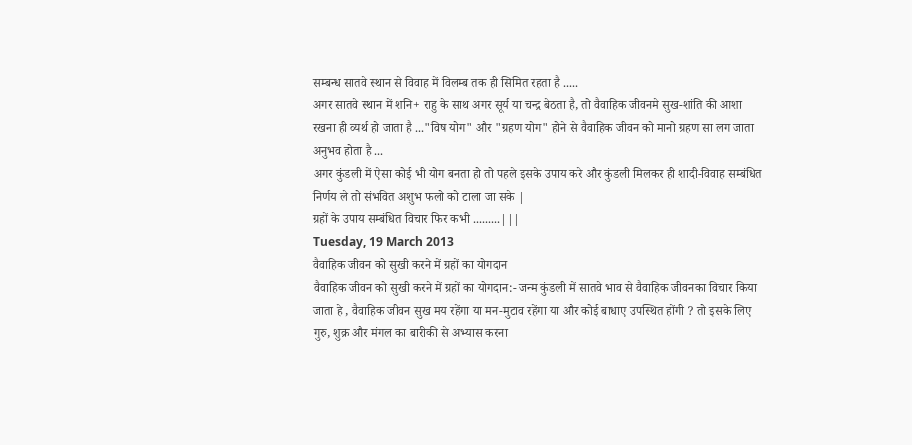सम्बन्ध सातवे स्थान से विवाह में विलम्ब तक ही सिमित रहता है .....
अगर सातवे स्थान में शनि+ राहु के साथ अगर सूर्य या चन्द्र बेठता है, तो वैवाहिक जीवनमे सुख-शांति की आशा रखना ही व्यर्थ हो जाता है ..."विष योग" और "ग्रहण योग" होने से वैवाहिक जीवन को मानो ग्रहण सा लग जाता अनुभव होता है ...
अगर कुंडली में ऐसा कोई भी योग बनता हो तो पहले इसके उपाय करे और कुंडली मिलकर ही शादी-विवाह सम्बंधित निर्णय ले तो संभवित अशुभ फलो को टाला जा सके |
ग्रहों के उपाय सम्बंधित विचार फिर कभी .........|||
Tuesday, 19 March 2013
वैवाहिक जीवन को सुखी करने में ग्रहों का योगदान
वैवाहिक जीवन को सुखी करने में ग्रहों का योगदान:- जन्म कुंडली में सातवे भाव से वैवाहिक जीवनका विचार किया जाता हे , वैवाहिक जीवन सुख मय रहेंगा या मन-मुटाव रहेंगा या और कोई बाधाए उपस्थित होंगी ? तो इसके लिए गुरु, शुक्र और मंगल का बारीकी से अभ्यास करना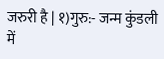जरुरी है | १)गुरु:- जन्म कुंडली में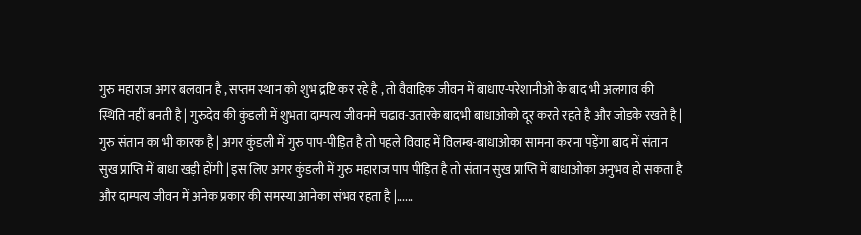गुरु महाराज अगर बलवान है , सप्तम स्थान को शुभ द्रष्टि कर रहे है , तो वैवाहिक जीवन में बाधाए-परेशानीओ के बाद भी अलगाव की स्थिति नहीं बनती है | गुरुदेव की कुंडली में शुभता दाम्पत्य जीवनमे चढाव-उतारके बादभी बाधाओको दूर करते रहते है और जोडके रखते है | गुरु संतान का भी कारक है | अगर कुंडली में गुरु पाप-पीड़ित है तो पहले विवाह में विलम्ब-बाधाओका सामना करना पड़ेंगा बाद में संतान सुख प्राप्ति में बाधा खड़ी होंगी | इस लिए अगर कुंडली में गुरु महाराज पाप पीड़ित है तो संतान सुख प्राप्ति में बाधाओका अनुभव हो सकता है और दाम्पत्य जीवन में अनेक प्रकार की समस्या आनेका संभव रहता है |......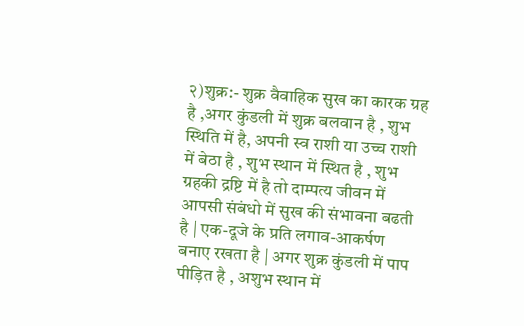२)शुक्र:- शुक्र वैवाहिक सुख का कारक ग्रह है ,अगर कुंडली में शुक्र बलवान है , शुभ स्थिति में है, अपनी स्व राशी या उच्च राशी में बेठा है , शुभ स्थान में स्थित है , शुभ ग्रहकी द्रष्टि में है तो दाम्पत्य जीवन में आपसी संबंधो में सुख की संभावना बढती है | एक-दूजे के प्रति लगाव-आकर्षण बनाए रखता है | अगर शुक्र कुंडली में पाप पीड़ित है , अशुभ स्थान में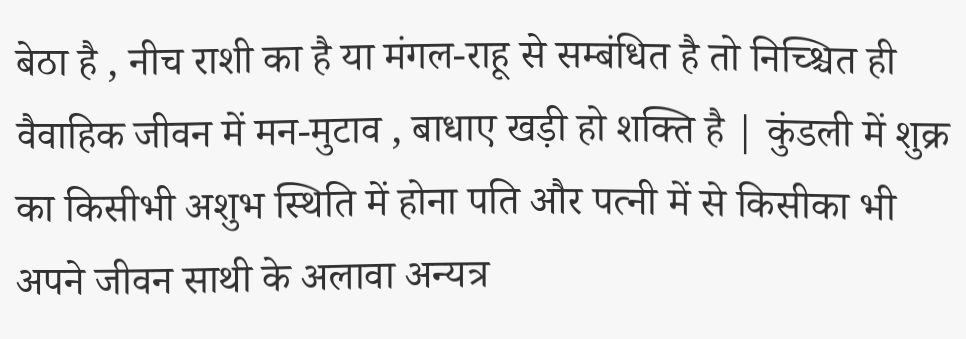बेठा है , नीच राशी का है या मंगल-राहू से सम्बंधित है तो निच्श्चित ही वैवाहिक जीवन में मन-मुटाव , बाधाए खड़ी हो शक्ति है | कुंडली में शुक्र का किसीभी अशुभ स्थिति में होना पति और पत्नी में से किसीका भी अपने जीवन साथी के अलावा अन्यत्र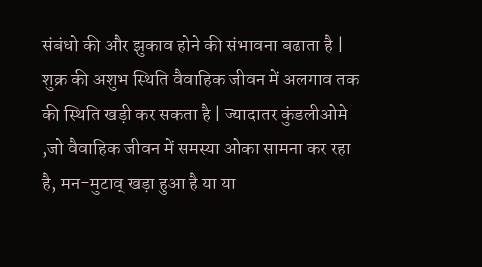संबंधो की और झुकाव होने की संभावना बढाता है | शुक्र की अशुभ स्थिति वैवाहिक जीवन में अलगाव तक की स्थिति खड़ी कर सकता है | ज्यादातर कुंडलीओमे ,जो वैवाहिक जीवन में समस्या ओका सामना कर रहा है, मन-मुटाव् खड़ा हुआ है या या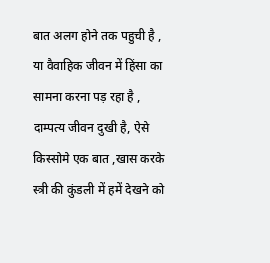बात अलग होने तक पहुची है , या वैवाहिक जीवन में हिंसा का सामना करना पड़ रहा है , दाम्पत्य जीवन दुखी है, ऐसे किस्सोमे एक बात ,खास करके स्त्री की कुंडली में हमें देखने को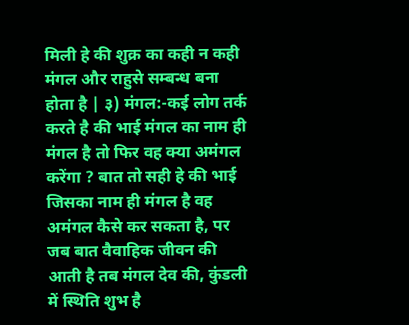मिली हे की शुक्र का कही न कही मंगल और राहुसे सम्बन्ध बना होता है | ३) मंगल:-कई लोग तर्क करते है की भाई मंगल का नाम ही मंगल है तो फिर वह क्या अमंगल करेंगा ? बात तो सही हे की भाई जिसका नाम ही मंगल है वह अमंगल कैसे कर सकता है, पर जब बात वैवाहिक जीवन की आती है तब मंगल देव की, कुंडली में स्थिति शुभ है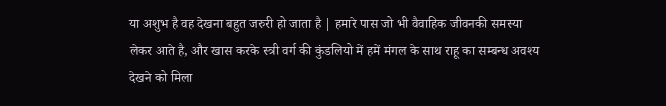या अशुभ है वह देखना बहुत जरुरी हो जाता है | हमारे पास जो भी वैवाहिक जीवनकी समस्या लेकर आते है, और खास करके स्त्री वर्ग की कुंडलियो में हमें मंगल के साथ राहू का सम्बन्ध अवश्य देखने को मिला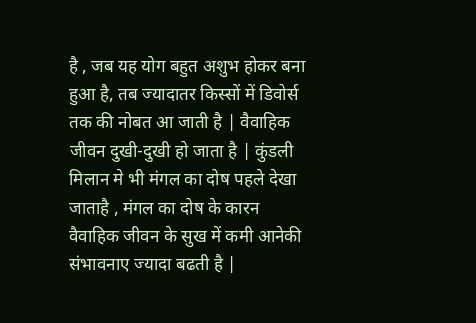है , जब यह योग बहुत अशुभ होकर बना हुआ है, तब ज्यादातर किस्सों में डिवोर्स तक की नोबत आ जाती है | वैवाहिक जीवन दुखी-दुखी हो जाता है | कुंडली मिलान मे भी मंगल का दोष पहले देखा जाताहै , मंगल का दोष के कारन वैवाहिक जीवन के सुख में कमी आनेकी संभावनाए ज्यादा बढती है |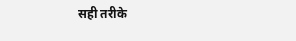सही तरीके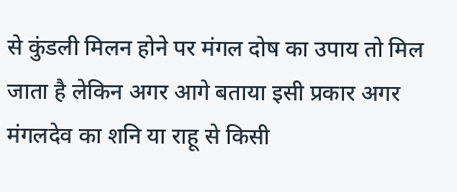से कुंडली मिलन होने पर मंगल दोष का उपाय तो मिल जाता है लेकिन अगर आगे बताया इसी प्रकार अगर मंगलदेव का शनि या राहू से किसी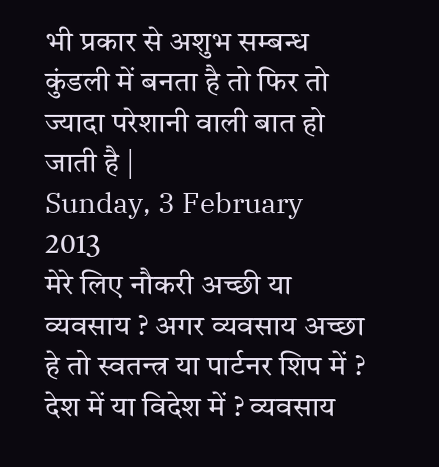भी प्रकार से अशुभ सम्बन्ध कुंडली में बनता है तो फिर तो ज्यादा परेशानी वाली बात हो जाती है |
Sunday, 3 February 2013
मेरे लिए नौकरी अच्छी या व्यवसाय ? अगर व्यवसाय अच्छा हे तो स्वतन्त्र या पार्टनर शिप में ? देश में या विदेश में ? व्यवसाय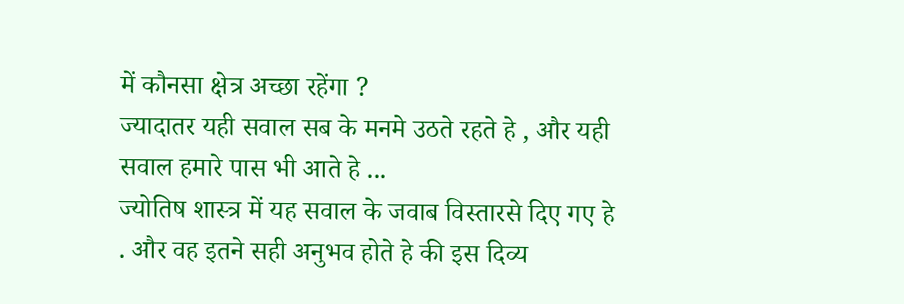में कौनसा क्षेत्र अच्छा रहेंगा ?
ज्यादातर यही सवाल सब के मनमे उठते रहते हे , और यही सवाल हमारे पास भी आते हे ...
ज्योतिष शास्त्र में यह सवाल के जवाब विस्तारसे दिए गए हे . और वह इतने सही अनुभव होते हे की इस दिव्य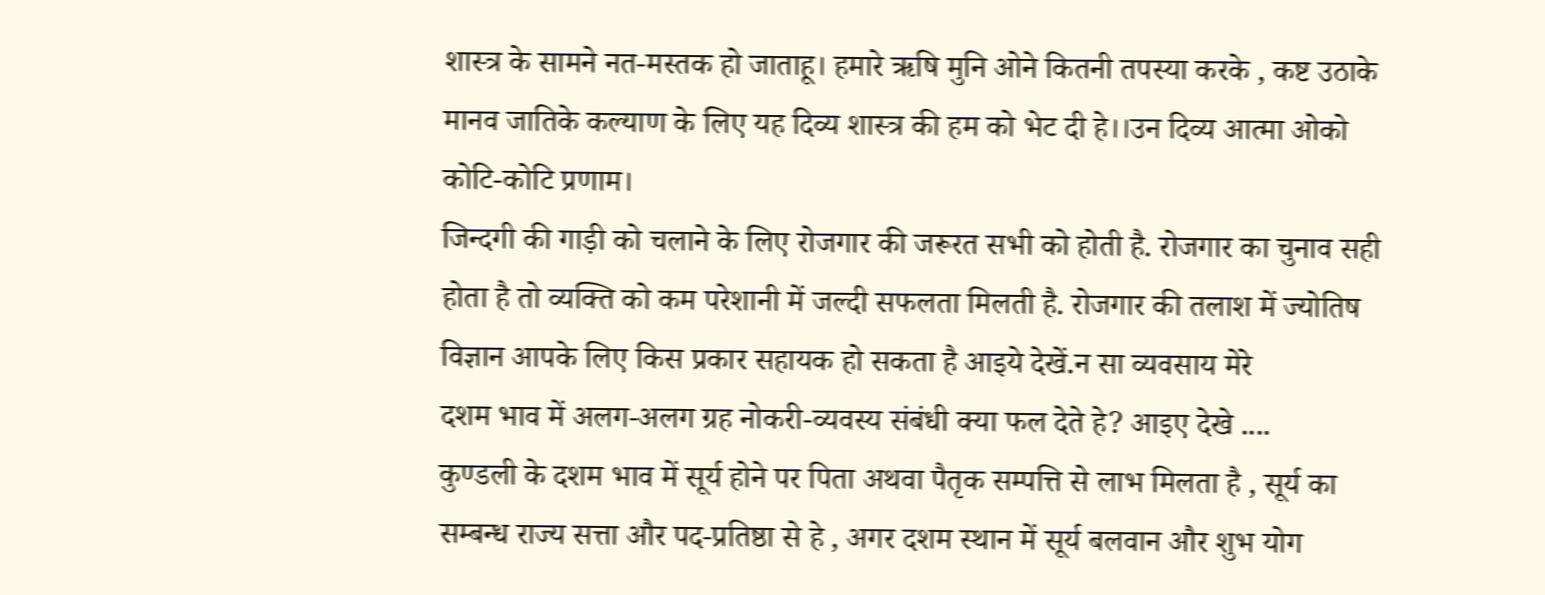शास्त्र के सामने नत-मस्तक हो जाताहू। हमारे ऋषि मुनि ओने कितनी तपस्या करके , कष्ट उठाके मानव जातिके कल्याण के लिए यह दिव्य शास्त्र की हम को भेट दी हे।।उन दिव्य आत्मा ओको कोटि-कोटि प्रणाम।
जिन्दगी की गाड़ी को चलाने के लिए रोजगार की जरूरत सभी को होती है. रोजगार का चुनाव सही होता है तो व्यक्ति को कम परेशानी में जल्दी सफलता मिलती है. रोजगार की तलाश में ज्योतिष विज्ञान आपके लिए किस प्रकार सहायक हो सकता है आइये देखें.न सा व्यवसाय मेरे
दशम भाव में अलग-अलग ग्रह नोकरी-व्यवस्य संबंधी क्या फल देते हे? आइए देखे ....
कुण्डली के दशम भाव में सूर्य होने पर पिता अथवा पैतृक सम्पत्ति से लाभ मिलता है , सूर्य का सम्बन्ध राज्य सत्ता और पद-प्रतिष्ठा से हे , अगर दशम स्थान में सूर्य बलवान और शुभ योग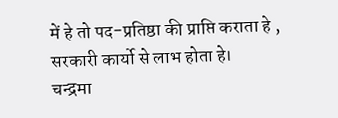में हे तो पद-प्रतिष्ठा की प्राप्ति कराता हे , सरकारी कार्यो से लाभ होता हे।
चन्द्रमा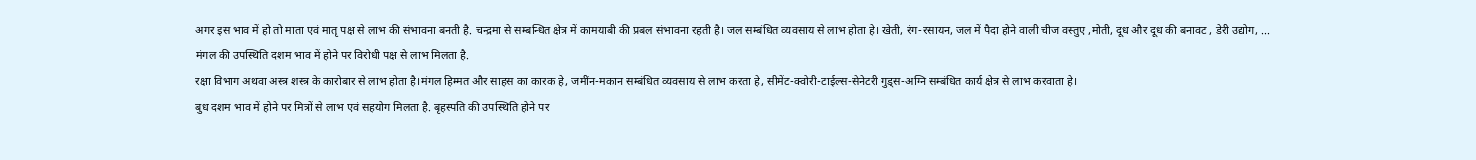अगर इस भाव में हो तो माता एवं मातृ पक्ष से लाभ की संभावना बनती है. चन्द्रमा से सम्बन्धित क्षेत्र में कामयाबी की प्रबल संभावना रहती है। जल सम्बंधित व्यवसाय से लाभ होता हे। खेती, रंग-रसायन, जल में पैदा होने वाली चीज वस्तुए ,मोती, दूध और दूध की बनावट , डेरी उद्योग, ...
मंगल की उपस्थिति दशम भाव में होने पर विरोधी पक्ष से लाभ मिलता है.
रक्षा विभाग अथवा अस्त्र शस्त्र के कारोबार से लाभ होता है।मंगल हिम्मत और साहस का कारक हे, जमींन-मकान सम्बंधित व्यवसाय से लाभ करता हे, सीमेंट-क्वोरी-टाईल्स-सेनेटरी गुड्स-अग्नि सम्बंधित कार्य क्षेत्र से लाभ करवाता हे।
बुध दशम भाव में होने पर मित्रों से लाभ एवं सहयोग मिलता है. बृहस्पति की उपस्थिति होने पर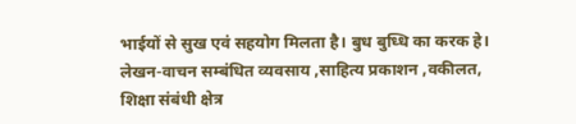भाईयों से सुख एवं सहयोग मिलता है। बुध बुध्धि का करक हे। लेखन-वाचन सम्बंधित व्यवसाय ,साहित्य प्रकाशन ,वकीलत, शिक्षा संबंधी क्षेत्र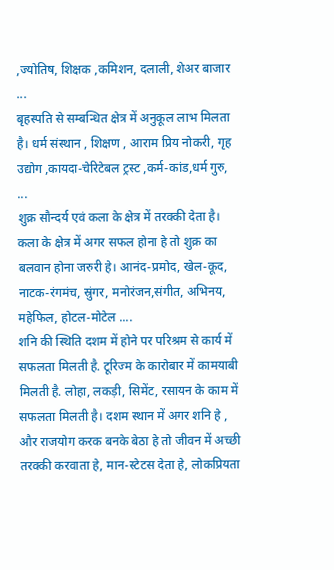,ज्योतिष, शिक्षक ,कमिशन, दलाली, शेअर बाजार ...
बृहस्पति से सम्बन्धित क्षेत्र में अनुकूल लाभ मिलता है। धर्म संस्थान , शिक्षण , आराम प्रिय नोकरी, गृह उद्योग ,कायदा-चेरिटेबल ट्रस्ट ,कर्म-कांड,धर्म गुरु, ...
शुक्र सौन्दर्य एवं कला के क्षेत्र में तरक्की देता है। कला के क्षेत्र में अगर सफल होना हे तो शुक्र का बलवान होना जरुरी हे। आनंद-प्रमोद, खेल-कूद, नाटक-रंगमंच, स्रुंगर, मनोरंजन,संगीत, अभिनय, महेफिल, होटल-मोटेल ....
शनि की स्थिति दशम में होने पर परिश्रम से कार्य में सफलता मिलती है. टूरिज्म के कारोबार में कामयाबी मिलती है. लोहा, लकड़ी, सिमेंट, रसायन के काम में सफलता मिलती है। दशम स्थान में अगर शनि हे , और राजयोग करक बनके बेठा हे तो जीवन में अच्छी तरक्की करवाता हे, मान-स्टेटस देता हे, लोकप्रियता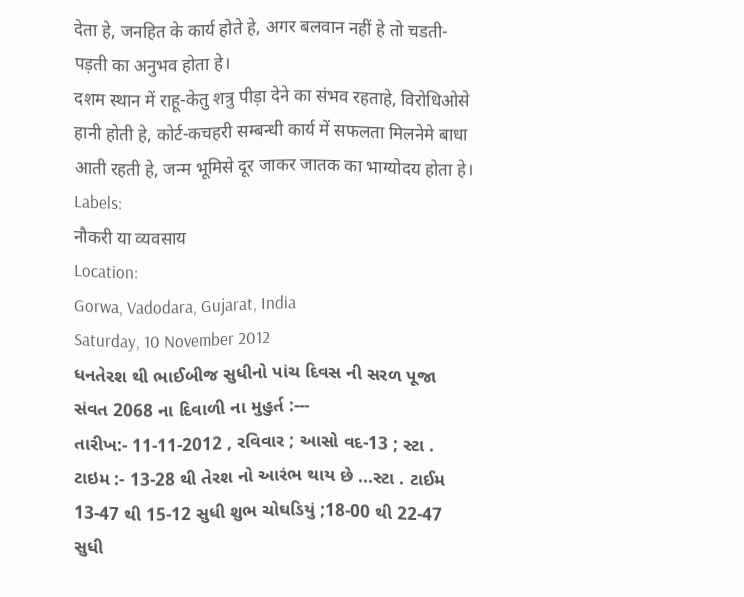देता हे, जनहित के कार्य होते हे, अगर बलवान नहीं हे तो चडती-पड़ती का अनुभव होता हे।
दशम स्थान में राहू-केतु शत्रु पीड़ा देने का संभव रहताहे, विरोधिओसे हानी होती हे, कोर्ट-कचहरी सम्बन्धी कार्य में सफलता मिलनेमे बाधा आती रहती हे, जन्म भूमिसे दूर जाकर जातक का भाग्योदय होता हे।
Labels:
नौकरी या व्यवसाय
Location:
Gorwa, Vadodara, Gujarat, India
Saturday, 10 November 2012
ધનતેરશ થી ભાઈબીજ સુધીનો પાંચ દિવસ ની સરળ પૂજા
સંવત 2068 ના દિવાળી ના મુહુર્ત :---
તારીખ:- 11-11-2012 , રવિવાર ; આસો વદ-13 ; સ્ટા . ટાઇમ :- 13-28 થી તેરશ નો આરંભ થાય છે ...સ્ટા . ટાઈમ 13-47 થી 15-12 સુધી શુભ ચોઘડિયું ;18-00 થી 22-47 સુધી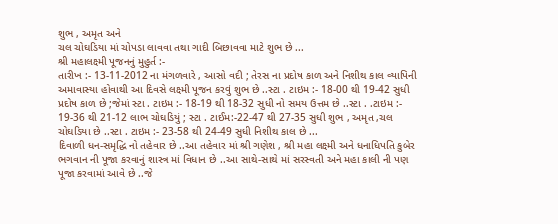શુભ , અમૃત અને
ચલ ચોઘડિયા માં ચોપડા લાવવા તથા ગાદી બિછાવવા માટે શુભ છે ...
શ્રી મહાલક્ષ્મી પૂજનનું મુહુર્ત :-
તારીખ :- 13-11-2012 ના મંગળવારે , આસો વદી ; તેરસ ના પ્રદોષ કાળ અને નિશીથ કાલ વ્યાપિની અમાવાસ્યા હોવાથી આ દિવસે લક્ષ્મી પૂજન કરવું શુભ છે ..સ્ટા . ટાઇમ :- 18-00 થી 19-42 સુધી પ્રદોષ કાળ છે ;જેમાં સ્ટા . ટાઇમ :- 18-19 થી 18-32 સુધી નો સમય ઉત્તમ છે ..સ્ટા . .ટાઇમ :- 19-36 થી 21-12 લાભ ચોઘડિયું ; સ્ટા . ટાઈમ:-22-47 થી 27-35 સુધી શુભ , અમૃત ,ચલ ચોઘડિયા છે ..સ્ટા . ટાઇમ :- 23-58 થી 24-49 સુધી નિશીથ કાલ છે ...
દિવાળી ધન-સમૃદ્ધિ નો તહેવાર છે ..આ તહેવાર માં શ્રી ગણેશ , શ્રી મહા લક્ષ્મી અને ધનાધિપતિ કુબેર ભગવાન ની પૂજા કરવાનું શાસ્ત્ર માં વિધાન છે ..આ સાથે-સાથે માં સરસ્વતી અને મહા કાલી ની પણ પૂજા કરવામાં આવે છે ..જે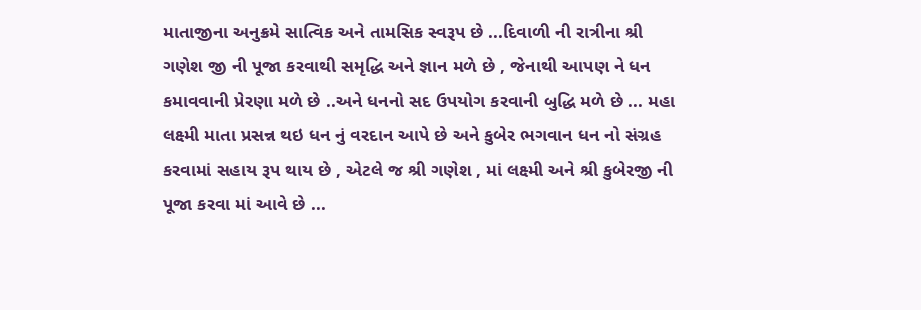માતાજીના અનુક્રમે સાત્વિક અને તામસિક સ્વરૂપ છે ...દિવાળી ની રાત્રીના શ્રી ગણેશ જી ની પૂજા કરવાથી સમૃદ્ધિ અને જ્ઞાન મળે છે , જેનાથી આપણ ને ધન કમાવવાની પ્રેરણા મળે છે ..અને ધનનો સદ ઉપયોગ કરવાની બુદ્ધિ મળે છે ... મહા લક્ષ્મી માતા પ્રસન્ન થઇ ધન નું વરદાન આપે છે અને કુબેર ભગવાન ધન નો સંગ્રહ કરવામાં સહાય રૂપ થાય છે , એટલે જ શ્રી ગણેશ , માં લક્ષ્મી અને શ્રી કુબેરજી ની પૂજા કરવા માં આવે છે ...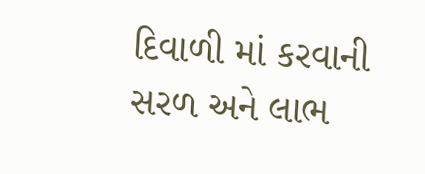દિવાળી માં કરવાની સરળ અને લાભ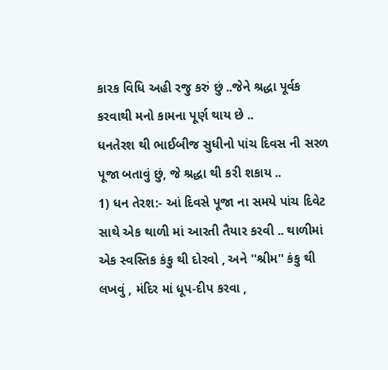કારક વિધિ અહી રજુ કરું છું ..જેને શ્રદ્ધા પૂર્વક કરવાથી મનો કામના પૂર્ણ થાય છે ..
ધનતેરશ થી ભાઈબીજ સુધીનો પાંચ દિવસ ની સરળ પૂજા બતાવું છું, જે શ્રદ્ધા થી કરી શકાય ..
1) ધન તેરશ:- આં દિવસે પૂજા ના સમયે પાંચ દિવેટ સાથે એક થાળી માં આરતી તૈયાર કરવી .. થાળીમાં એક સ્વસ્તિક કંકુ થી દોરવો , અને ''શ્રીમ'' કંકુ થી લખવું , મંદિર માં ધૂપ-દીપ કરવા ,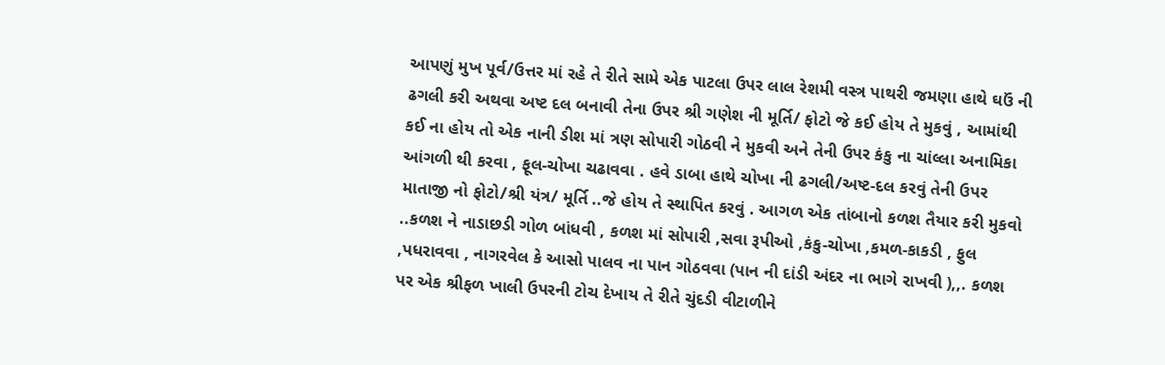આપણું મુખ પૂર્વ/ઉત્તર માં રહે તે રીતે સામે એક પાટલા ઉપર લાલ રેશમી વસ્ત્ર પાથરી જમણા હાથે ઘઉં ની ઢગલી કરી અથવા અષ્ટ દલ બનાવી તેના ઉપર શ્રી ગણેશ ની મૂર્તિ/ ફોટો જે કઈ હોય તે મુકવું , આમાંથી કઈ ના હોય તો એક નાની ડીશ માં ત્રણ સોપારી ગોઠવી ને મુકવી અને તેની ઉપર કંકુ ના ચાંલ્લા અનામિકા આંગળી થી કરવા , ફૂલ-ચોખા ચઢાવવા . હવે ડાબા હાથે ચોખા ની ઢગલી/અષ્ટ-દલ કરવું તેની ઉપર માતાજી નો ફોટો/શ્રી યંત્ર/ મૂર્તિ ..જે હોય તે સ્થાપિત કરવું . આગળ એક તાંબાનો કળશ તૈયાર કરી મુકવો ..કળશ ને નાડાછડી ગોળ બાંધવી , કળશ માં સોપારી ,સવા રૂપીઓ ,કંકુ-ચોખા ,કમળ-કાકડી , ફુલ ,પધરાવવા , નાગરવેલ કે આસો પાલવ ના પાન ગોઠવવા (પાન ની દાંડી અંદર ના ભાગે રાખવી ),,. કળશ પર એક શ્રીફળ ખાલી ઉપરની ટોચ દેખાય તે રીતે ચુંદડી વીટાળીને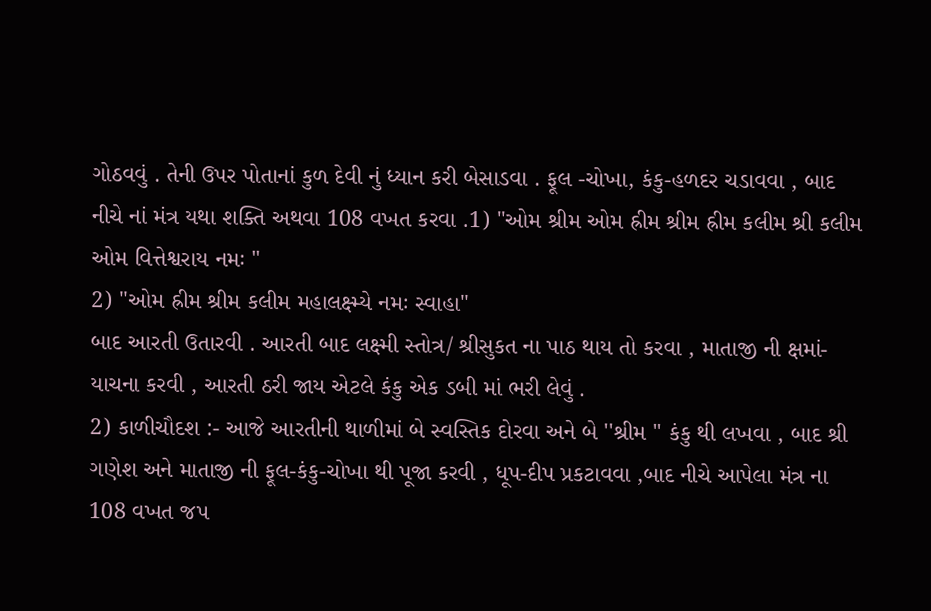ગોઠવવું . તેની ઉપર પોતાનાં કુળ દેવી નું ધ્યાન કરી બેસાડવા . ફૂલ -ચોખા, કંકુ-હળદર ચડાવવા , બાદ નીચે નાં મંત્ર યથા શક્તિ અથવા 108 વખત કરવા .1) "ઓમ શ્રીમ ઓમ હ્રીમ શ્રીમ હ્રીમ કલીમ શ્રી કલીમ ઓમ વિત્તેશ્વરાય નમઃ "
2) "ઓમ હ્રીમ શ્રીમ કલીમ મહાલક્ષ્મ્યે નમઃ સ્વાહા"
બાદ આરતી ઉતારવી . આરતી બાદ લક્ષ્મી સ્તોત્ર/ શ્રીસુકત ના પાઠ થાય તો કરવા , માતાજી ની ક્ષમાં-યાચના કરવી , આરતી ઠરી જાય એટલે કંકુ એક ડબી માં ભરી લેવું .
2) કાળીચૌદશ :- આજે આરતીની થાળીમાં બે સ્વસ્તિક દોરવા અને બે ''શ્રીમ '' કંકુ થી લખવા , બાદ શ્રી ગણેશ અને માતાજી ની ફૂલ-કંકુ-ચોખા થી પૂજા કરવી , ધૂપ-દીપ પ્રકટાવવા ,બાદ નીચે આપેલા મંત્ર ના 108 વખત જપ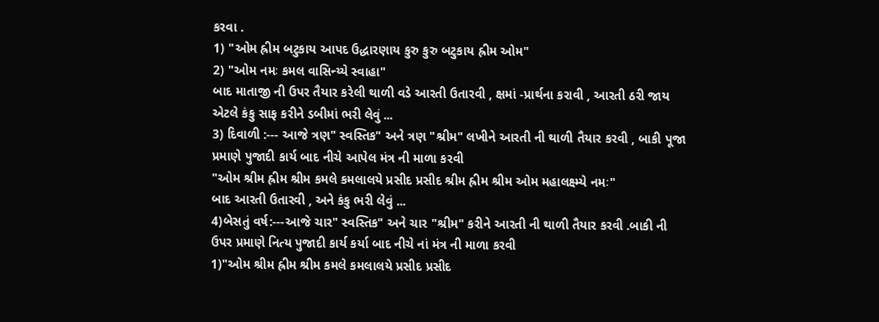કરવા .
1) "ઓમ હ્રીમ બટુકાય આપદ ઉદ્ધારણાય કુરુ કુરુ બટુકાય હ્રીમ ઓમ"
2) "ઓમ નમઃ કમલ વાસિન્ય્યે સ્વાહા"
બાદ માતાજી ની ઉપર તૈયાર કરેલી થાળી વડે આરતી ઉતારવી , ક્ષમાં -પ્રાર્થના કરાવી , આરતી ઠરી જાય એટલે કંકુ સાફ કરીને ડબીમાં ભરી લેવું ...
3) દિવાળી :--- આજે ત્રણ" સ્વસ્તિક" અને ત્રણ "શ્રીમ" લખીને આરતી ની થાળી તૈયાર કરવી , બાકી પૂજા પ્રમાણે પુજાદી કાર્ય બાદ નીચે આપેલ મંત્ર ની માળા કરવી
"ઓમ શ્રીમ હ્રીમ શ્રીમ કમલે કમલાલયે પ્રસીદ પ્રસીદ શ્રીમ હ્રીમ શ્રીમ ઓમ મહાલક્ષ્મ્યે નમઃ"
બાદ આરતી ઉતારવી , અને કંકુ ભરી લેવું ...
4)બેસતું વર્ષ:---આજે ચાર" સ્વસ્તિક" અને ચાર "શ્રીમ" કરીને આરતી ની થાળી તૈયાર કરવી .બાકી ની ઉપર પ્રમાણે નિત્ય પુજાદી કાર્ય કર્યા બાદ નીચે નાં મંત્ર ની માળા કરવી
1)"ઓમ શ્રીમ હ્રીમ શ્રીમ કમલે કમલાલયે પ્રસીદ પ્રસીદ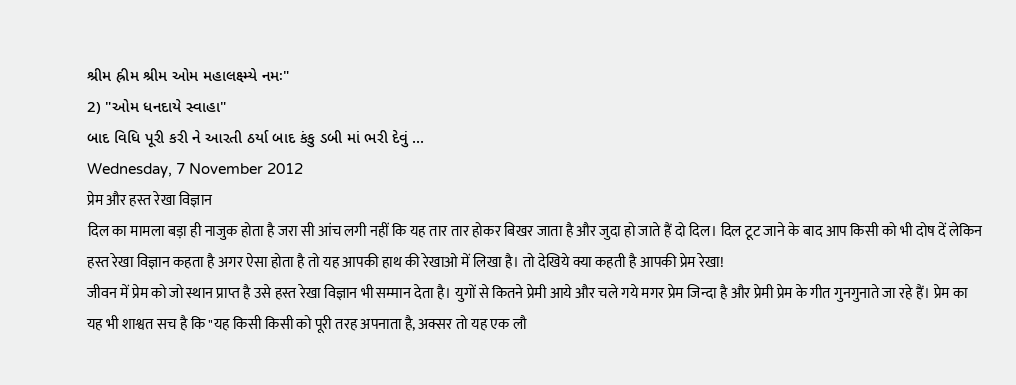શ્રીમ હ્રીમ શ્રીમ ઓમ મહાલક્ષ્મ્યે નમઃ"
2) "ઓમ ધનદાયે સ્વાહા"
બાદ વિધિ પૂરી કરી ને આરતી ઠર્યા બાદ કંકુ ડબી માં ભરી દેવું ...
Wednesday, 7 November 2012
प्रेम और हस्त रेखा विज्ञान
दिल का मामला बड़ा ही नाजुक होता है जरा सी आंच लगी नहीं कि यह तार तार होकर बिखर जाता है और जुदा हो जाते हैं दो दिल। दिल टूट जाने के बाद आप किसी को भी दोष दें लेकिन हस्त रेखा विज्ञान कहता है अगर ऐसा होता है तो यह आपकी हाथ की रेखाओ में लिखा है। तो देखिये क्या कहती है आपकी प्रेम रेखा!
जीवन में प्रेम को जो स्थान प्राप्त है उसे हस्त रेखा विज्ञान भी सम्मान देता है। युगों से कितने प्रेमी आये और चले गये मगर प्रेम जिन्दा है और प्रेमी प्रेम के गीत गुनगुनाते जा रहे हैं। प्रेम का यह भी शाश्वत सच है कि "यह किसी किसी को पूरी तरह अपनाता है, अक्सर तो यह एक लौ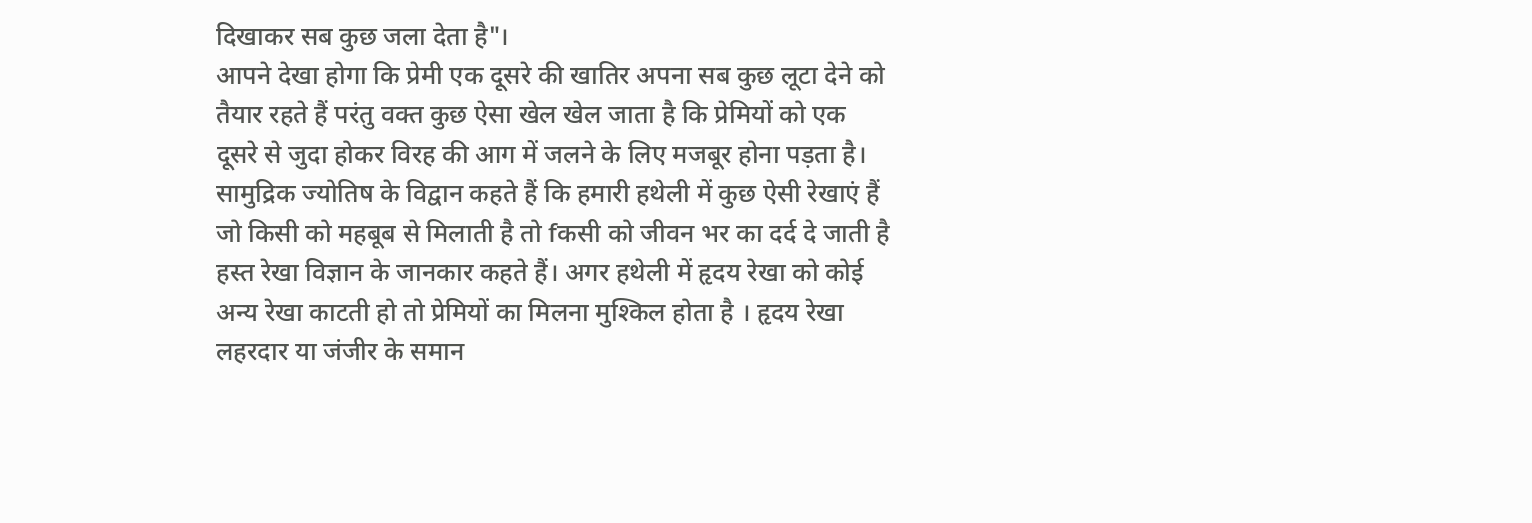दिखाकर सब कुछ जला देता है"।
आपने देखा होगा कि प्रेमी एक दूसरे की खातिर अपना सब कुछ लूटा देने को तैयार रहते हैं परंतु वक्त कुछ ऐसा खेल खेल जाता है कि प्रेमियों को एक दूसरे से जुदा होकर विरह की आग में जलने के लिए मजबूर होना पड़ता है। सामुद्रिक ज्योतिष के विद्वान कहते हैं कि हमारी हथेली में कुछ ऐसी रेखाएं हैं जो किसी को महबूब से मिलाती है तो fकसी को जीवन भर का दर्द दे जाती है
हस्त रेखा विज्ञान के जानकार कहते हैं। अगर हथेली में हृदय रेखा को कोई अन्य रेखा काटती हो तो प्रेमियों का मिलना मुश्किल होता है । हृदय रेखा लहरदार या जंजीर के समान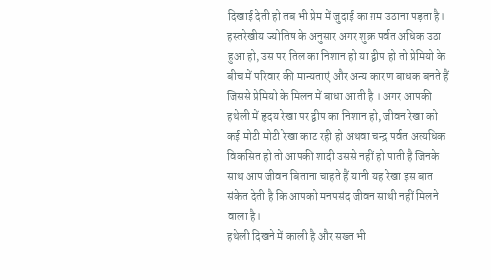दिखाई देती हो तब भी प्रेम में जुदाई का ग़म उठाना पड़ता है।
हस्तरेखीय ज्योतिष के अनुसार अगर शुक्र पर्वत अधिक उठा हुआ हो, उस पर तिल का निशान हो या द्वीप हो तो प्रेमियो के बीच में परिवार की मान्यताएं और अन्य कारण बाधक बनते हैं जिससे प्रेमियो के मिलन में बाधा आती है । अगर आपकी हथेली में हृदय रेखा पर द्वीप का निशान हो, जीवन रेखा को कई मोटी मोटी रेखा काट रही हो अथवा चन्द्र पर्वत अत्यधिक विकसित हो तो आपकी शादी उससे नहीं हो पाती है जिनके साथ आप जीवन बिताना चाहते हैं यानी यह रेखा इस बात संकेत देती है कि आपको मनपसंद जीवन साथी नहीं मिलने वाला है।
हथेली दिखने में काली है और सख्त भी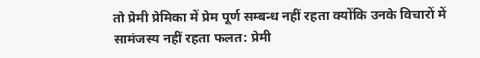तो प्रेमी प्रेमिका में प्रेम पूर्ण सम्बन्ध नहीं रहता क्योंकि उनके विचारों में सामंजस्य नहीं रहता फलत: प्रेमी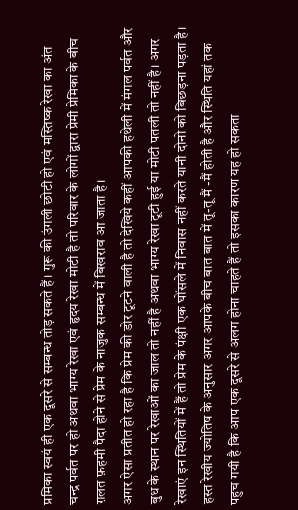प्रमिका स्वयं ही एक दूसरे से सम्बन्ध तोड़ सकते हैं। गुरू की उंगली छोटी हो एवं मस्तिष्क रेखा का अंत चन्द्र पर्वत पर हो अथवा भाग्य रेखा एवं हृदय रेखा मोटी है तो परिवार के लोगों द्वारा प्रेमी प्रेमिका के बीच ग़लत फ़हमी पैदा होने से प्रेम के नाजुक सम्बन्ध में बिखराव आ जाता है।
अगर ऐसा प्रतीत हो रहा है कि प्रेम की डोर टूटने वाली है तो देखिये कहीं आपकी हथेली में मंगल पर्वत और बुध के स्थान पर रेखाओं का जाल तो नहीं है अथवा भाग्य रेखा टूटी हुई या मोटी पतली तो नहीं है। अगर रेखाएं इन स्थितियों में हैं तो प्रेम के पंक्षी एक घोंसले में निवास नहीं करते यानी दोनो को बिछड़ना पड़ता है।
हस्त रेखीय ज्योतिष के अनुसार अगर आपके बीच बात बात में तू-तू मैं -मैं होती है और स्थिति यहां तक पहुच गयी है कि आप एक दूसरे से अलग होना चाहते हैं तो इसका कारण यह हो सकता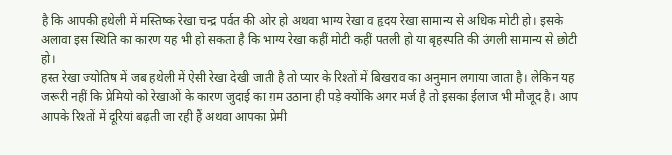है कि आपकी हथेली में मस्तिष्क रेखा चन्द्र पर्वत की ओर हो अथवा भाग्य रेखा व हृदय रेखा सामान्य से अधिक मोटी हो। इसके अलावा इस स्थिति का कारण यह भी हो सकता है कि भाग्य रेखा कहीं मोटी कहीं पतली हो या बृहस्पति की उंगली सामान्य से छोटी हो।
हस्त रेखा ज्योतिष में जब हथेली में ऐसी रेखा देखी जाती है तो प्यार के रिश्तों में बिखराव का अनुमान लगाया जाता है। लेकिन यह जरूरी नहीं कि प्रेमियो को रेखाओं के कारण जुदाई का ग़म उठाना ही पड़े क्योंकि अगर मर्ज है तो इसका ईलाज भी मौजूद है। आप आपके रिश्तों में दूरियां बढ़ती जा रही हैं अथवा आपका प्रेमी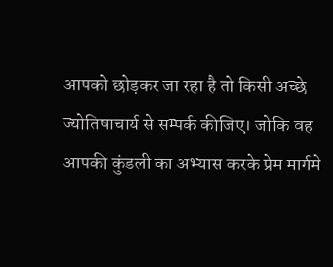आपको छोड़कर जा रहा है तो किसी अच्छे ज्योतिषाचार्य से सम्पर्क कीजिए। जोकि वह आपकी कुंडली का अभ्यास करके प्रेम मार्गमे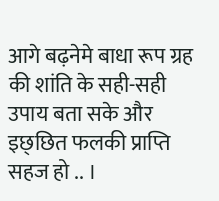आगे बढ़नेमे बाधा रूप ग्रह की शांति के सही-सही उपाय बता सके और इछ्छित फलकी प्राप्ति सहज हो .. ।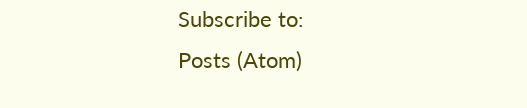Subscribe to:
Posts (Atom)